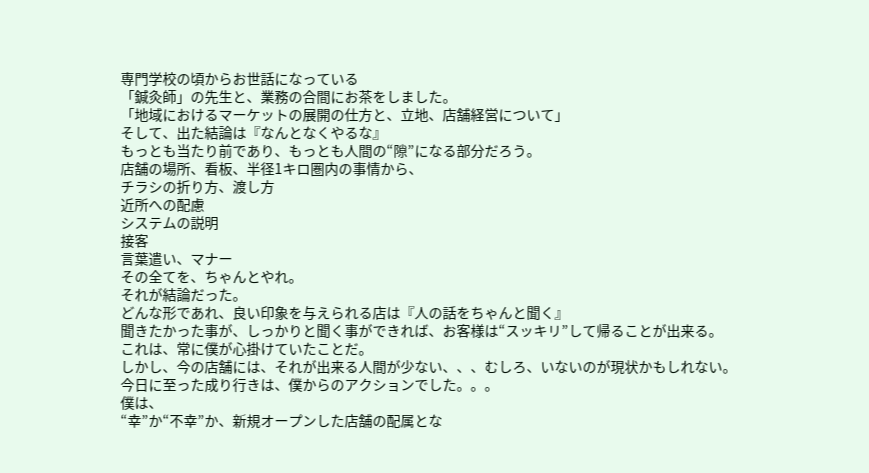専門学校の頃からお世話になっている
「鍼灸師」の先生と、業務の合間にお茶をしました。
「地域におけるマーケットの展開の仕方と、立地、店舗経営について」
そして、出た結論は『なんとなくやるな』
もっとも当たり前であり、もっとも人間の“隙”になる部分だろう。
店舗の場所、看板、半径1キロ圏内の事情から、
チラシの折り方、渡し方
近所への配慮
システムの説明
接客
言葉遣い、マナー
その全てを、ちゃんとやれ。
それが結論だった。
どんな形であれ、良い印象を与えられる店は『人の話をちゃんと聞く』
聞きたかった事が、しっかりと聞く事ができれば、お客様は“スッキリ”して帰ることが出来る。
これは、常に僕が心掛けていたことだ。
しかし、今の店舗には、それが出来る人間が少ない、、、むしろ、いないのが現状かもしれない。
今日に至った成り行きは、僕からのアクションでした。。。
僕は、
“幸”か“不幸”か、新規オープンした店舗の配属とな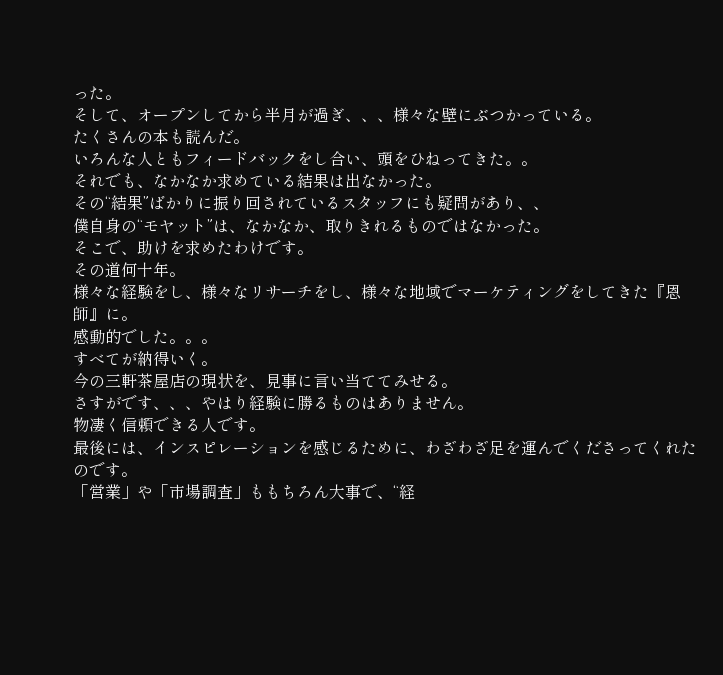った。
そして、オープンしてから半月が過ぎ、、、様々な壁にぶつかっている。
たくさんの本も読んだ。
いろんな人ともフィードバックをし合い、頭をひねってきた。。
それでも、なかなか求めている結果は出なかった。
その“結果”ばかりに振り回されているスタッフにも疑問があり、、
僕自身の“モヤット”は、なかなか、取りきれるものではなかった。
そこで、助けを求めたわけです。
その道何十年。
様々な経験をし、様々なリサーチをし、様々な地域でマーケティングをしてきた『恩師』に。
感動的でした。。。
すべてが納得いく。
今の三軒茶屋店の現状を、見事に言い当ててみせる。
さすがです、、、やはり経験に勝るものはありません。
物凄く信頼できる人です。
最後には、インスピレーションを感じるために、わざわざ足を運んでくださってくれたのです。
「営業」や「市場調査」ももちろん大事で、“経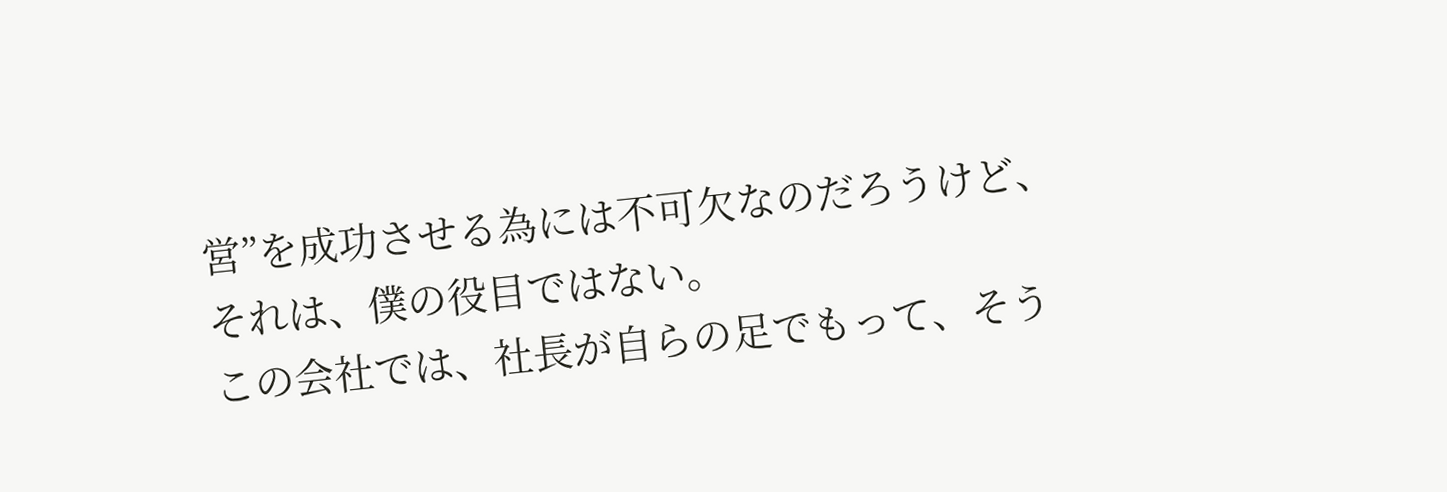営”を成功させる為には不可欠なのだろうけど、
それは、僕の役目ではない。
この会社では、社長が自らの足でもって、そう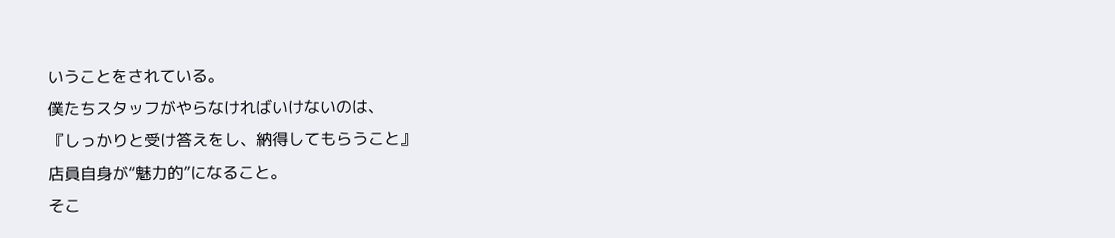いうことをされている。
僕たちスタッフがやらなければいけないのは、
『しっかりと受け答えをし、納得してもらうこと』
店員自身が“魅力的”になること。
そこ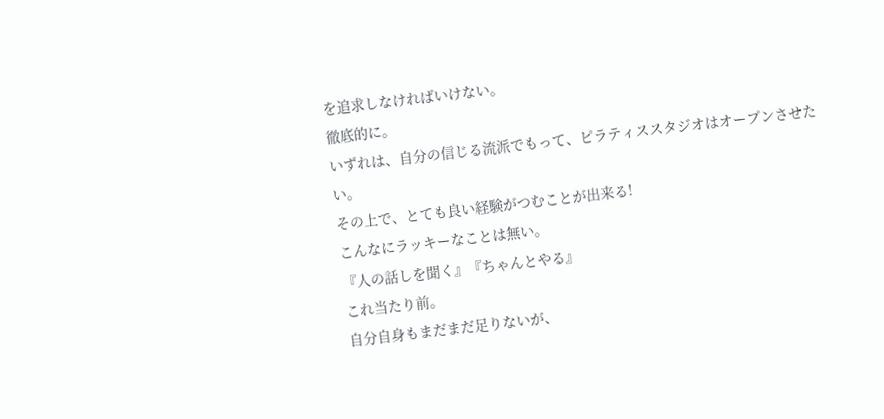を追求しなければいけない。
徹底的に。
いずれは、自分の信じる流派でもって、ピラティススタジオはオープンさせたい。
その上で、とても良い経験がつむことが出来る!
こんなにラッキーなことは無い。
『人の話しを聞く』『ちゃんとやる』
これ当たり前。
自分自身もまだまだ足りないが、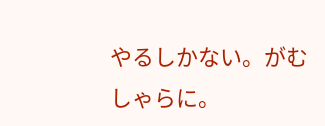やるしかない。がむしゃらに。